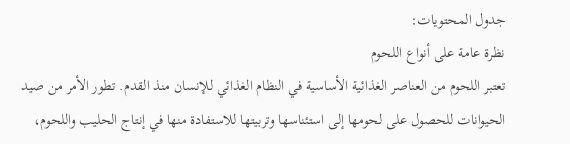جدول المحتويات:
نظرة عامة على أنواع اللحوم
تعتبر اللحوم من العناصر الغذائية الأساسية في النظام الغذائي للإنسان منذ القدم. تطور الأمر من صيد الحيوانات للحصول على لحومها إلى استئناسها وتربيتها للاستفادة منها في إنتاج الحليب واللحوم،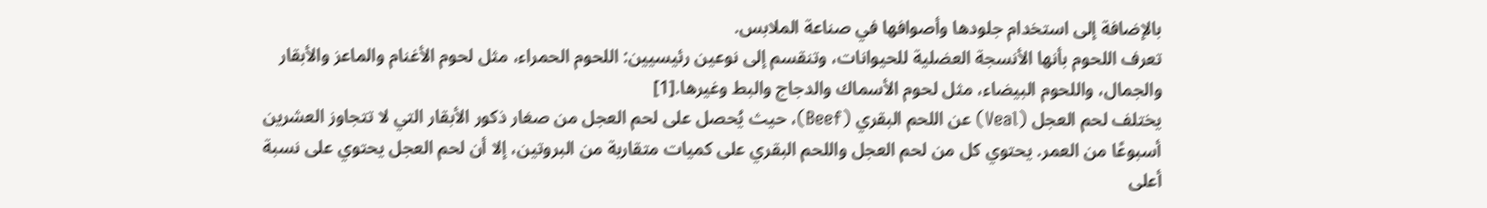بالإضافة إلى استخدام جلودها وأصوافها في صناعة الملابس.
تعرف اللحوم بأنها الأنسجة العضلية للحيوانات، وتنقسم إلى نوعين رئيسيين: اللحوم الحمراء، مثل لحوم الأغنام والماعز والأبقار والجمال، واللحوم البيضاء، مثل لحوم الأسماك والدجاج والبط وغيرها.[1]
يختلف لحم العجل (Veal) عن اللحم البقري (Beef)، حيث يُحصل على لحم العجل من صغار ذكور الأبقار التي لا تتجاوز العشرين أسبوعًا من العمر. يحتوي كل من لحم العجل واللحم البقري على كميات متقاربة من البروتين، إلا أن لحم العجل يحتوي على نسبة أعلى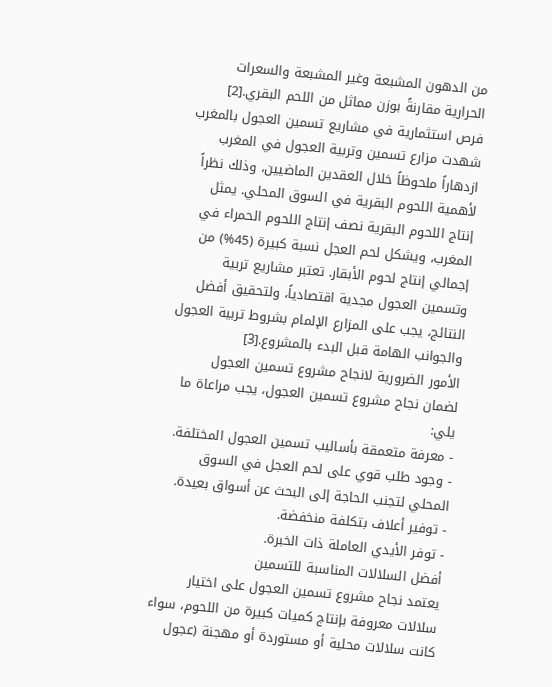من الدهون المشبعة وغير المشبعة والسعرات الحرارية مقارنةً بوزن مماثل من اللحم البقري.[2]
فرص استثمارية في مشاريع تسمين العجول بالمغرب
شهدت مزارع تسمين وتربية العجول في المغرب ازدهاراً ملحوظاً خلال العقدين الماضيين، وذلك نظراً لأهمية اللحوم البقرية في السوق المحلي. يمثل إنتاج اللحوم البقرية نصف إنتاج اللحوم الحمراء في المغرب، ويشكل لحم العجل نسبة كبيرة (45%) من إجمالي إنتاج لحوم الأبقار. تعتبر مشاريع تربية وتسمين العجول مجدية اقتصادياً، ولتحقيق أفضل النتائج، يجب على المزارع الإلمام بشروط تربية العجول والجوانب الهامة قبل البدء بالمشروع.[3]
الأمور الضرورية لانجاح مشروع تسمين العجول
لضمان نجاح مشروع تسمين العجول، يجب مراعاة ما يلي:
- معرفة متعمقة بأساليب تسمين العجول المختلفة.
- وجود طلب قوي على لحم العجل في السوق المحلي لتجنب الحاجة إلى البحث عن أسواق بعيدة.
- توفير أعلاف بتكلفة منخفضة.
- توفر الأيدي العاملة ذات الخبرة.
أفضل السلالات المناسبة للتسمين
يعتمد نجاح مشروع تسمين العجول على اختيار سلالات معروفة بإنتاج كميات كبيرة من اللحوم، سواء كانت سلالات محلية أو مستوردة أو مهجنة (عجول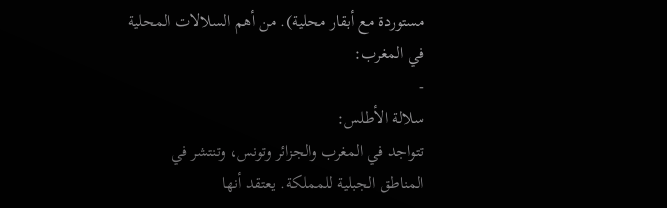مستوردة مع أبقار محلية). من أهم السلالات المحلية في المغرب:
-
سلالة الأطلس:
تتواجد في المغرب والجزائر وتونس، وتنتشر في المناطق الجبلية للمملكة. يعتقد أنها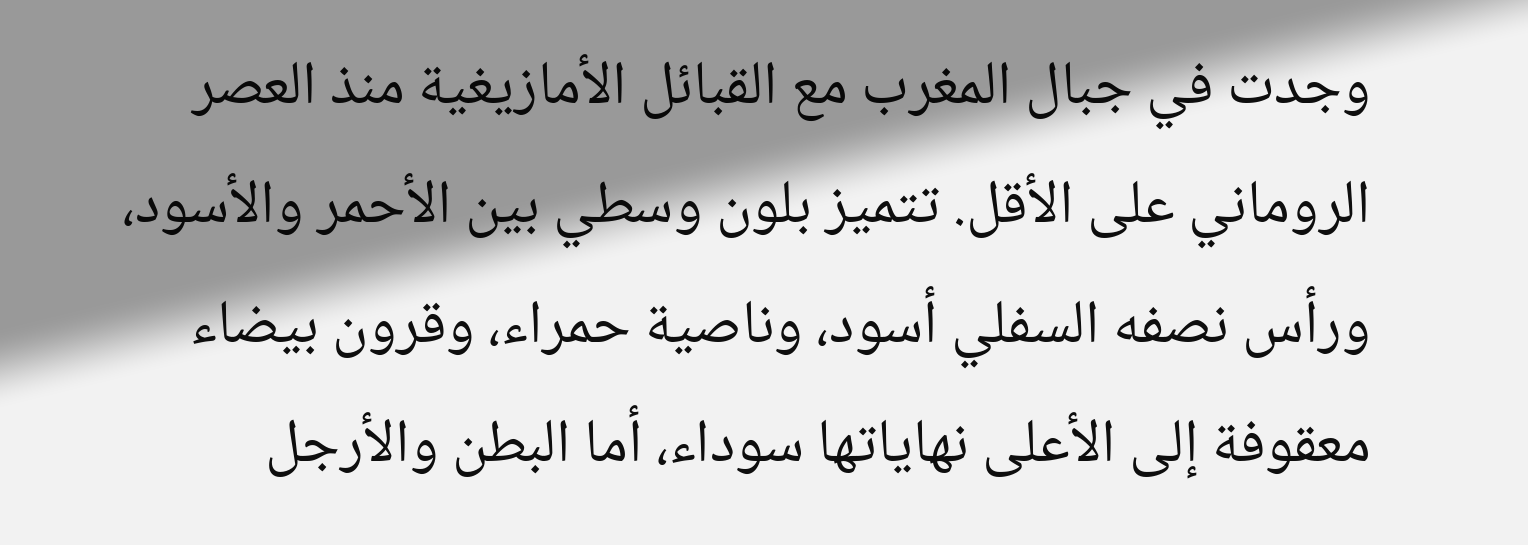وجدت في جبال المغرب مع القبائل الأمازيغية منذ العصر الروماني على الأقل. تتميز بلون وسطي بين الأحمر والأسود، ورأس نصفه السفلي أسود، وناصية حمراء، وقرون بيضاء معقوفة إلى الأعلى نهاياتها سوداء، أما البطن والأرجل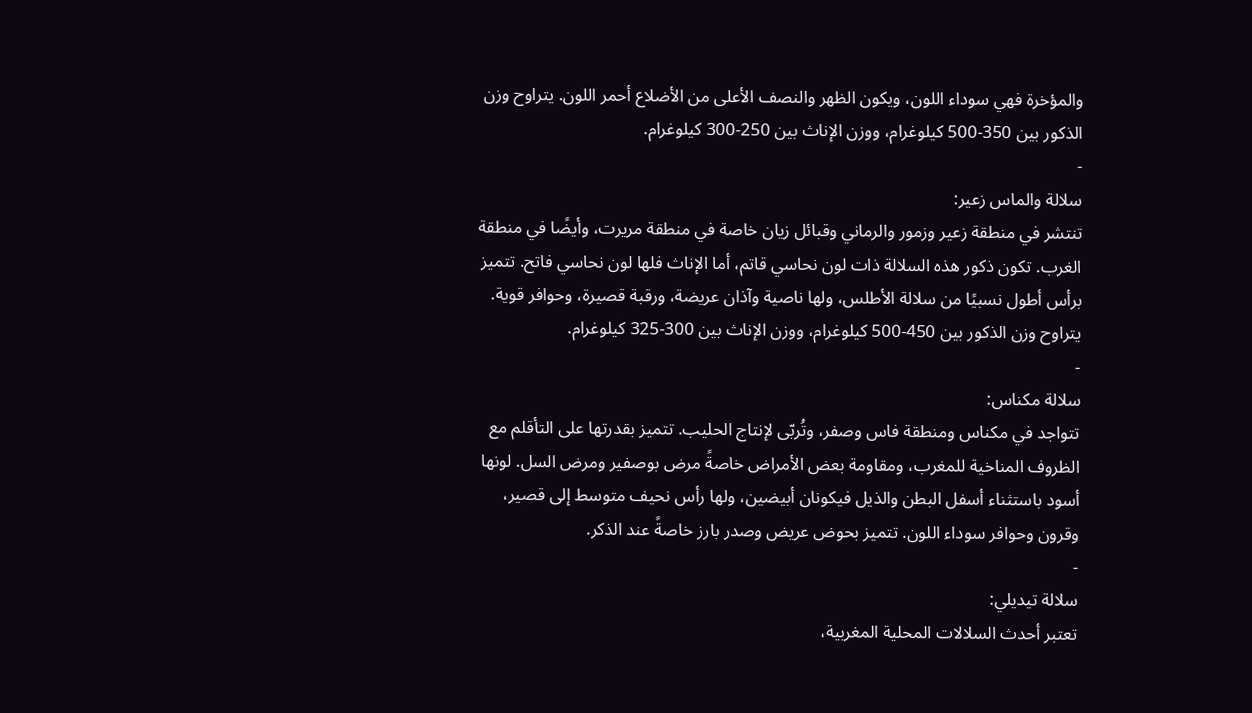والمؤخرة فهي سوداء اللون، ويكون الظهر والنصف الأعلى من الأضلاع أحمر اللون. يتراوح وزن الذكور بين 350-500 كيلوغرام، ووزن الإناث بين 250-300 كيلوغرام.
-
سلالة والماس زعير:
تنتشر في منطقة زعير وزمور والرماني وقبائل زيان خاصة في منطقة مريرت، وأيضًا في منطقة الغرب. تكون ذكور هذه السلالة ذات لون نحاسي قاتم، أما الإناث فلها لون نحاسي فاتح. تتميز برأس أطول نسبيًا من سلالة الأطلس، ولها ناصية وآذان عريضة، ورقبة قصيرة، وحوافر قوية. يتراوح وزن الذكور بين 450-500 كيلوغرام، ووزن الإناث بين 300-325 كيلوغرام.
-
سلالة مكناس:
تتواجد في مكناس ومنطقة فاس وصفر، وتُربّى لإنتاج الحليب. تتميز بقدرتها على التأقلم مع الظروف المناخية للمغرب، ومقاومة بعض الأمراض خاصةً مرض بوصفير ومرض السل. لونها أسود باستثناء أسفل البطن والذيل فيكونان أبيضين، ولها رأس نحيف متوسط إلى قصير، وقرون وحوافر سوداء اللون. تتميز بحوض عريض وصدر بارز خاصةً عند الذكر.
-
سلالة تيديلي:
تعتبر أحدث السلالات المحلية المغربية،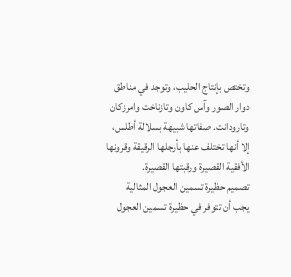وتختص بإنتاج الحليب، وتوجد في مناطق دوار الصور وآس كاون وتازناخت وامرزكان وتارودانت. صفاتها شبيهة بسلالة أطلس، إلا أنها تختلف عنها بأرجلها الرقيقة وقرونها الأفقية القصيرة ورقبتها القصيرة.
تصميم حظيرة تسمين العجول المثالية
يجب أن تتوفر في حظيرة تسمين العجول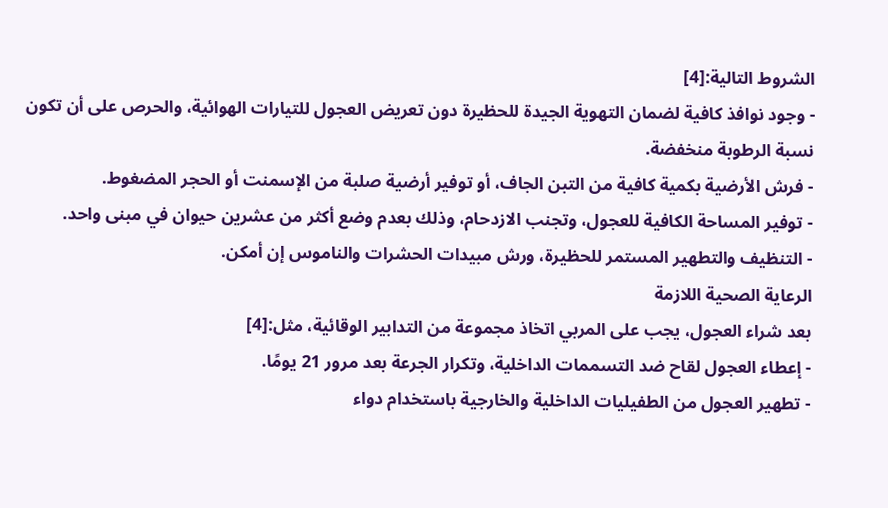الشروط التالية:[4]
- وجود نوافذ كافية لضمان التهوية الجيدة للحظيرة دون تعريض العجول للتيارات الهوائية، والحرص على أن تكون نسبة الرطوبة منخفضة.
- فرش الأرضية بكمية كافية من التبن الجاف، أو توفير أرضية صلبة من الإسمنت أو الحجر المضغوط.
- توفير المساحة الكافية للعجول، وتجنب الازدحام، وذلك بعدم وضع أكثر من عشرين حيوان في مبنى واحد.
- التنظيف والتطهير المستمر للحظيرة، ورش مبيدات الحشرات والناموس إن أمكن.
الرعاية الصحية اللازمة
بعد شراء العجول، يجب على المربي اتخاذ مجموعة من التدابير الوقائية، مثل:[4]
- إعطاء العجول لقاح ضد التسممات الداخلية، وتكرار الجرعة بعد مرور 21 يومًا.
- تطهير العجول من الطفيليات الداخلية والخارجية باستخدام دواء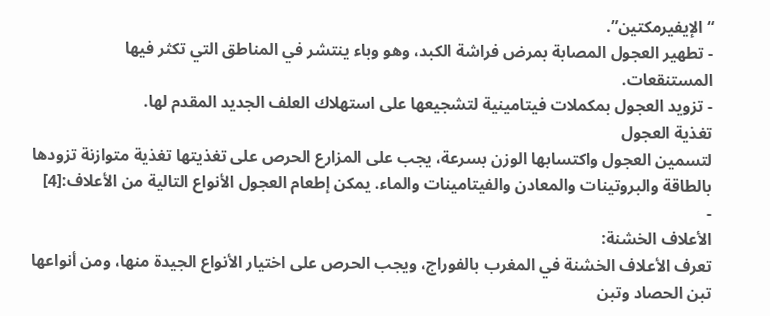“الإيفيرمكتين”.
- تطهير العجول المصابة بمرض فراشة الكبد، وهو وباء ينتشر في المناطق التي تكثر فيها المستنقعات.
- تزويد العجول بمكملات فيتامينية لتشجيعها على استهلاك العلف الجديد المقدم لها.
تغذية العجول
لتسمين العجول واكتسابها الوزن بسرعة، يجب على المزارع الحرص على تغذيتها تغذية متوازنة تزودها بالطاقة والبروتينات والمعادن والفيتامينات والماء. يمكن إطعام العجول الأنواع التالية من الأعلاف:[4]
-
الأعلاف الخشنة:
تعرف الأعلاف الخشنة في المغرب بالفوراج، ويجب الحرص على اختيار الأنواع الجيدة منها، ومن أنواعها تبن الحصاد وتبن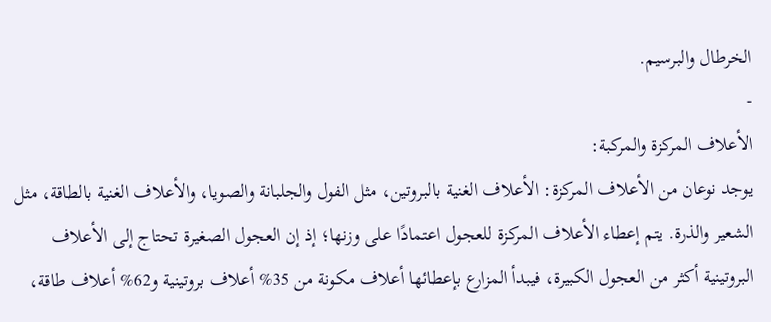الخرطال والبرسيم.
-
الأعلاف المركزة والمركبة:
يوجد نوعان من الأعلاف المركزة: الأعلاف الغنية بالبروتين، مثل الفول والجلبانة والصويا، والأعلاف الغنية بالطاقة، مثل الشعير والذرة. يتم إعطاء الأعلاف المركزة للعجول اعتمادًا على وزنها؛ إذ إن العجول الصغيرة تحتاج إلى الأعلاف البروتينية أكثر من العجول الكبيرة، فيبدأ المزارع بإعطائها أعلاف مكونة من 35% أعلاف بروتينية و62% أعلاف طاقة،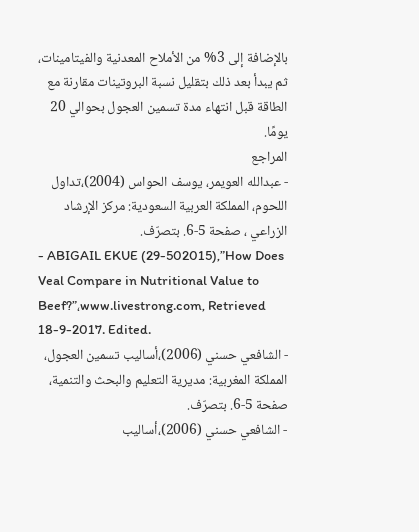بالإضافة إلى 3% من الأملاح المعدنية والفيتامينات، ثم يبدأ بعد ذلك بتقليل نسبة البروتينات مقارنة مع الطاقة قبل انتهاء مدة تسمين العجول بحوالي 20 يومًا.
المراجع
- عبدالله العويمر، يوسف الحواس (2004)،تداول اللحوم، المملكة العربية السعودية: مركز الإرشاد الزراعي ، صفحة 5-6. بتصرّف.
- ABIGAIL EKUE (29-502015),”How Does Veal Compare in Nutritional Value to Beef?”،www.livestrong.com, Retrieved 18-9-2017. Edited.
- الشافعي حسني (2006)،أساليب تسمين العجول، المملكة المغربية: مديرية التعليم والبحث والتنمية، صفحة 5-6. بتصرّف.
- الشافعي حسني (2006)،أساليب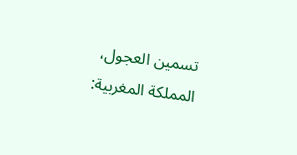تسمين العجول، المملكة المغربية: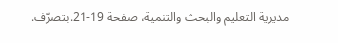مديرية التعليم والبحث والتنمية، صفحة 19-21.بتصرّف.